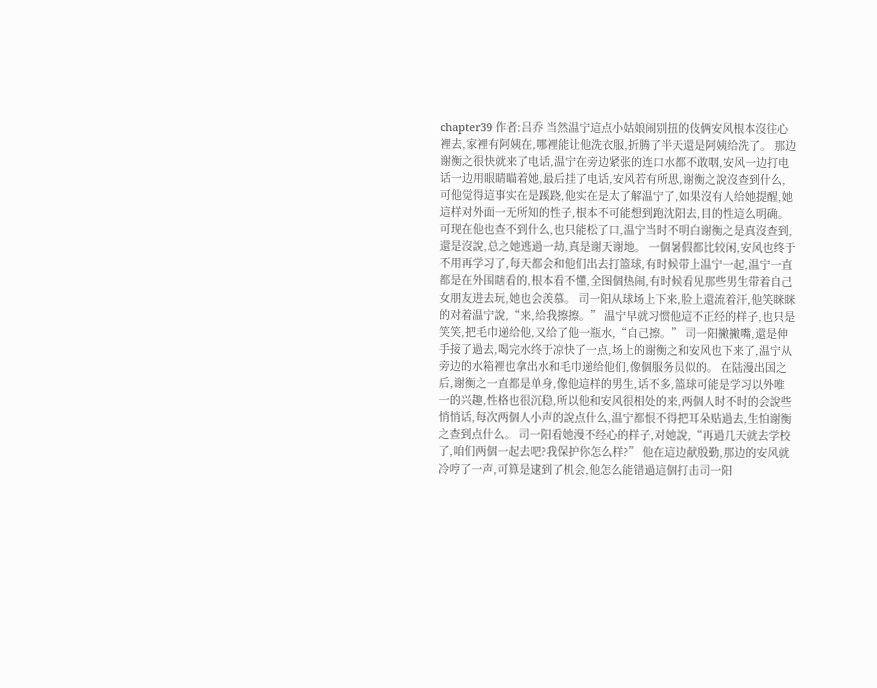chapter39 作者:吕乔 当然温宁這点小姑娘闹别扭的伎俩安风根本沒往心裡去,家裡有阿姨在,哪裡能让他洗衣服,折腾了半天還是阿姨给洗了。 那边谢衡之很快就来了电话,温宁在旁边紧张的连口水都不敢咽,安风一边打电话一边用眼睛瞄着她,最后挂了电话,安风若有所思,谢衡之說沒查到什么,可他觉得這事实在是蹊跷,他实在是太了解温宁了,如果沒有人给她提醒,她這样对外面一无所知的性子,根本不可能想到跑沈阳去,目的性這么明确。 可现在他也查不到什么,也只能松了口,温宁当时不明白谢衡之是真沒查到,還是沒說,总之她逃過一劫,真是谢天谢地。 一個暑假都比较闲,安风也终于不用再学习了,每天都会和他们出去打篮球,有时候带上温宁一起,温宁一直都是在外围瞎看的,根本看不懂,全图個热闹,有时候看见那些男生带着自己女朋友进去玩,她也会羡慕。 司一阳从球场上下来,脸上還流着汗,他笑眯眯的对着温宁說,“来,给我擦擦。” 温宁早就习惯他這不正经的样子,也只是笑笑,把毛巾递给他,又给了他一瓶水,“自己擦。” 司一阳撇撇嘴,還是伸手接了過去,喝完水终于凉快了一点,场上的谢衡之和安风也下来了,温宁从旁边的水箱裡也拿出水和毛巾递给他们,像個服务员似的。 在陆漫出国之后,谢衡之一直都是单身,像他這样的男生,话不多,篮球可能是学习以外唯一的兴趣,性格也很沉稳,所以他和安风很相处的来,两個人时不时的会說些悄悄话,每次两個人小声的說点什么,温宁都恨不得把耳朵贴過去,生怕谢衡之查到点什么。 司一阳看她漫不经心的样子,对她說,“再過几天就去学校了,咱们两個一起去吧?我保护你怎么样?” 他在這边献殷勤,那边的安风就冷哼了一声,可算是逮到了机会,他怎么能错過這個打击司一阳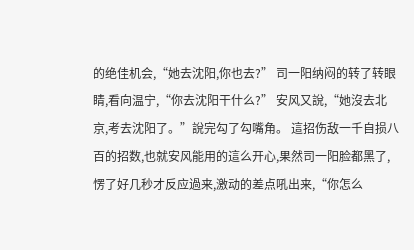的绝佳机会,“她去沈阳,你也去?” 司一阳纳闷的转了转眼睛,看向温宁,“你去沈阳干什么?” 安风又說,“她沒去北京,考去沈阳了。”說完勾了勾嘴角。 這招伤敌一千自损八百的招数,也就安风能用的這么开心,果然司一阳脸都黑了,愣了好几秒才反应過来,激动的差点吼出来,“你怎么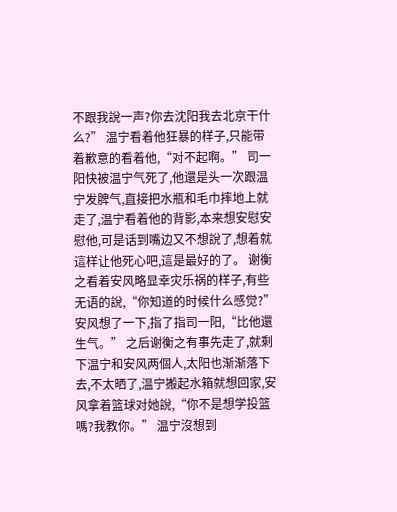不跟我說一声?你去沈阳我去北京干什么?” 温宁看着他狂暴的样子,只能带着歉意的看着他,“对不起啊。” 司一阳快被温宁气死了,他還是头一次跟温宁发脾气,直接把水瓶和毛巾摔地上就走了,温宁看着他的背影,本来想安慰安慰他,可是话到嘴边又不想說了,想着就這样让他死心吧,這是最好的了。 谢衡之看着安风略显幸灾乐祸的样子,有些无语的說,“你知道的时候什么感觉?” 安风想了一下,指了指司一阳,“比他還生气。” 之后谢衡之有事先走了,就剩下温宁和安风两個人,太阳也渐渐落下去,不太晒了,温宁搬起水箱就想回家,安风拿着篮球对她說,“你不是想学投篮嗎?我教你。” 温宁沒想到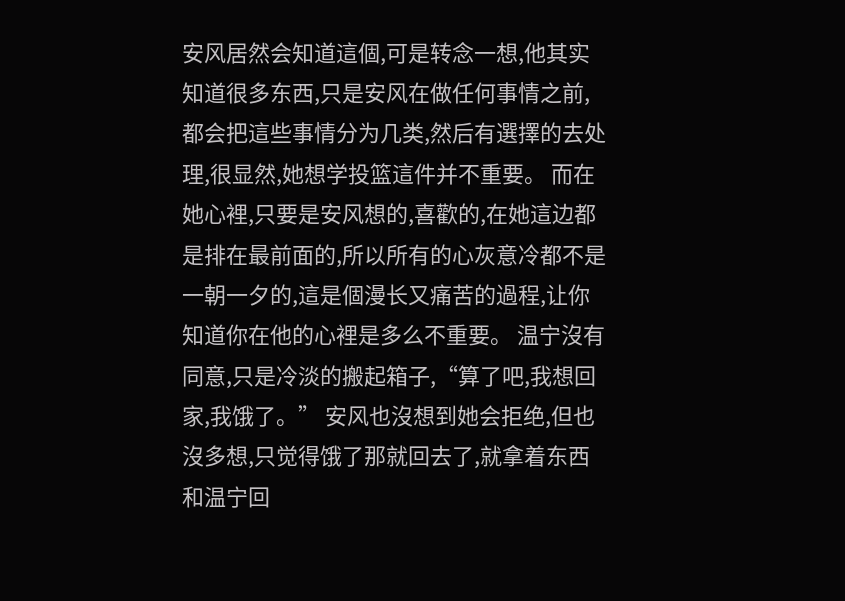安风居然会知道這個,可是转念一想,他其实知道很多东西,只是安风在做任何事情之前,都会把這些事情分为几类,然后有選擇的去处理,很显然,她想学投篮這件并不重要。 而在她心裡,只要是安风想的,喜歡的,在她這边都是排在最前面的,所以所有的心灰意冷都不是一朝一夕的,這是個漫长又痛苦的過程,让你知道你在他的心裡是多么不重要。 温宁沒有同意,只是冷淡的搬起箱子,“算了吧,我想回家,我饿了。” 安风也沒想到她会拒绝,但也沒多想,只觉得饿了那就回去了,就拿着东西和温宁回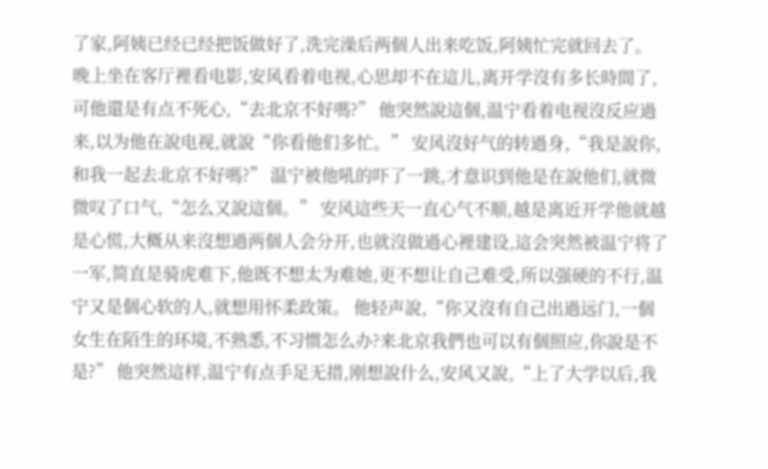了家,阿姨已经已经把饭做好了,洗完澡后两個人出来吃饭,阿姨忙完就回去了。 晚上坐在客厅裡看电影,安风看着电视,心思却不在這儿,离开学沒有多长時間了,可他還是有点不死心,“去北京不好嗎?” 他突然說這個,温宁看着电视沒反应過来,以为他在說电视,就說“你看他们多忙。” 安风沒好气的转過身,“我是說你,和我一起去北京不好嗎?” 温宁被他吼的吓了一跳,才意识到他是在說他们,就微微叹了口气,“怎么又說這個。” 安风這些天一直心气不顺,越是离近开学他就越是心慌,大概从来沒想過两個人会分开,也就沒做過心裡建设,這会突然被温宁将了一军,简直是骑虎难下,他既不想太为难她,更不想让自己难受,所以强硬的不行,温宁又是個心软的人,就想用怀柔政策。 他轻声說,“你又沒有自己出過远门,一個女生在陌生的环境,不熟悉,不习惯怎么办?来北京我們也可以有個照应,你說是不是?” 他突然這样,温宁有点手足无措,刚想說什么,安风又說,“上了大学以后,我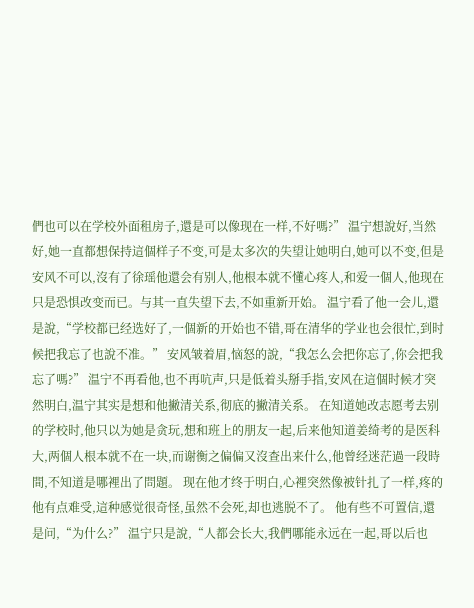們也可以在学校外面租房子,還是可以像现在一样,不好嗎?” 温宁想說好,当然好,她一直都想保持這個样子不变,可是太多次的失望让她明白,她可以不变,但是安风不可以,沒有了徐瑶他還会有别人,他根本就不懂心疼人,和爱一個人,他现在只是恐惧改变而已。与其一直失望下去,不如重新开始。 温宁看了他一会儿,還是說,“学校都已经选好了,一個新的开始也不错,哥在清华的学业也会很忙,到时候把我忘了也說不准。” 安风皱着眉,恼怒的說,“我怎么会把你忘了,你会把我忘了嗎?” 温宁不再看他,也不再吭声,只是低着头掰手指,安风在這個时候才突然明白,温宁其实是想和他撇清关系,彻底的撇清关系。 在知道她改志愿考去别的学校时,他只以为她是贪玩,想和班上的朋友一起,后来他知道姜绮考的是医科大,两個人根本就不在一块,而谢衡之偏偏又沒查出来什么,他曾经迷茫過一段時間,不知道是哪裡出了問題。 现在他才终于明白,心裡突然像被针扎了一样,疼的他有点难受,這种感觉很奇怪,虽然不会死,却也逃脱不了。 他有些不可置信,還是问,“为什么?” 温宁只是說,“人都会长大,我們哪能永远在一起,哥以后也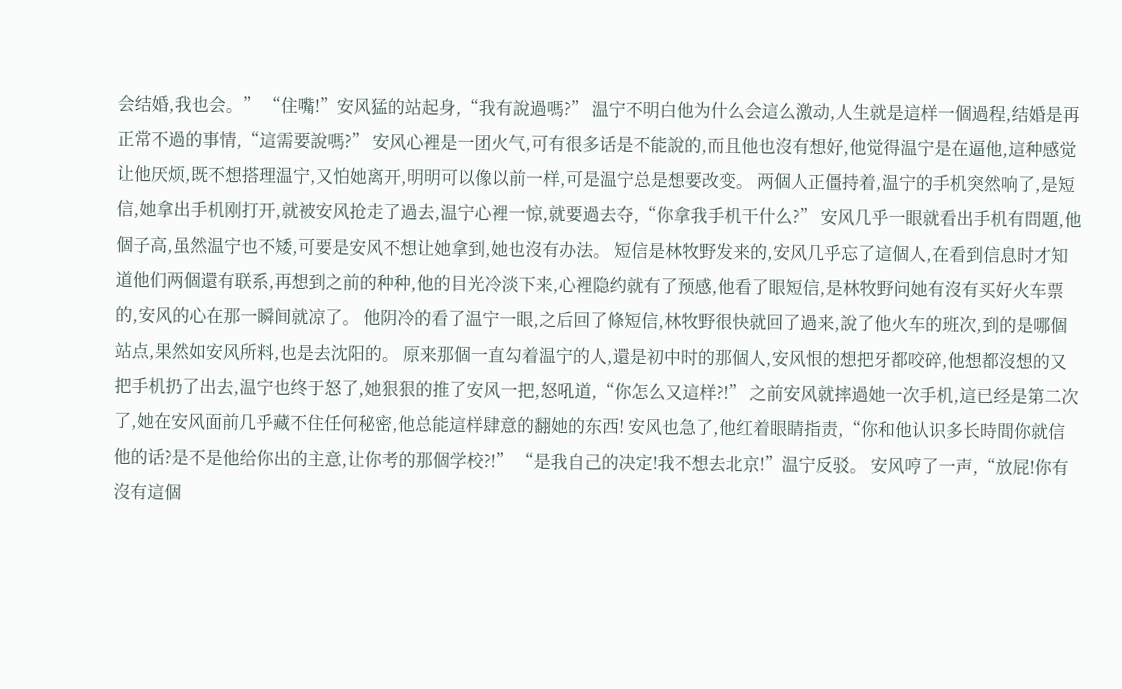会结婚,我也会。” “住嘴!”安风猛的站起身,“我有說過嗎?” 温宁不明白他为什么会這么激动,人生就是這样一個過程,结婚是再正常不過的事情,“這需要說嗎?” 安风心裡是一团火气,可有很多话是不能說的,而且他也沒有想好,他觉得温宁是在逼他,這种感觉让他厌烦,既不想搭理温宁,又怕她离开,明明可以像以前一样,可是温宁总是想要改变。 两個人正僵持着,温宁的手机突然响了,是短信,她拿出手机刚打开,就被安风抢走了過去,温宁心裡一惊,就要過去夺,“你拿我手机干什么?” 安风几乎一眼就看出手机有問題,他個子高,虽然温宁也不矮,可要是安风不想让她拿到,她也沒有办法。 短信是林牧野发来的,安风几乎忘了這個人,在看到信息时才知道他们两個還有联系,再想到之前的种种,他的目光冷淡下来,心裡隐约就有了预感,他看了眼短信,是林牧野问她有沒有买好火车票的,安风的心在那一瞬间就凉了。 他阴冷的看了温宁一眼,之后回了條短信,林牧野很快就回了過来,說了他火车的班次,到的是哪個站点,果然如安风所料,也是去沈阳的。 原来那個一直勾着温宁的人,還是初中时的那個人,安风恨的想把牙都咬碎,他想都沒想的又把手机扔了出去,温宁也终于怒了,她狠狠的推了安风一把,怒吼道,“你怎么又這样?!” 之前安风就摔過她一次手机,這已经是第二次了,她在安风面前几乎藏不住任何秘密,他总能這样肆意的翻她的东西! 安风也急了,他红着眼睛指责,“你和他认识多长時間你就信他的话?是不是他给你出的主意,让你考的那個学校?!” “是我自己的决定!我不想去北京!”温宁反驳。 安风哼了一声,“放屁!你有沒有這個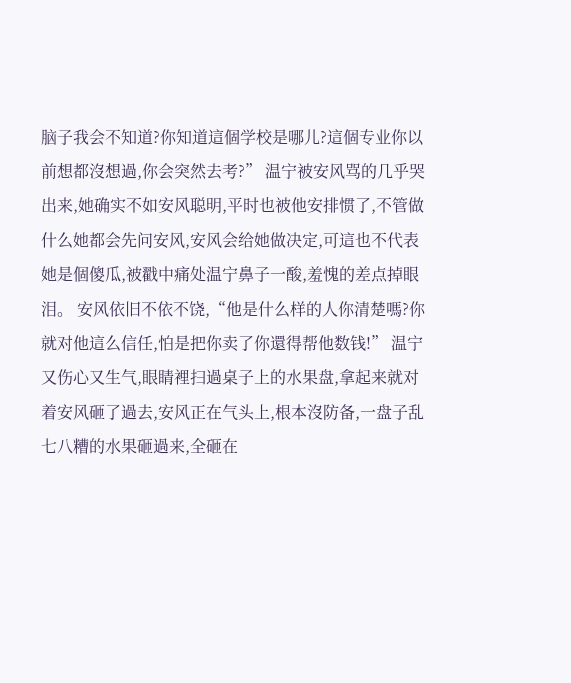脑子我会不知道?你知道這個学校是哪儿?這個专业你以前想都沒想過,你会突然去考?” 温宁被安风骂的几乎哭出来,她确实不如安风聪明,平时也被他安排惯了,不管做什么她都会先问安风,安风会给她做决定,可這也不代表她是個傻瓜,被戳中痛处温宁鼻子一酸,羞愧的差点掉眼泪。 安风依旧不依不饶,“他是什么样的人你清楚嗎?你就对他這么信任,怕是把你卖了你還得帮他数钱!” 温宁又伤心又生气,眼睛裡扫過桌子上的水果盘,拿起来就对着安风砸了過去,安风正在气头上,根本沒防备,一盘子乱七八糟的水果砸過来,全砸在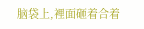脑袋上,裡面砸着合着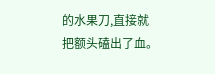的水果刀,直接就把额头磕出了血。